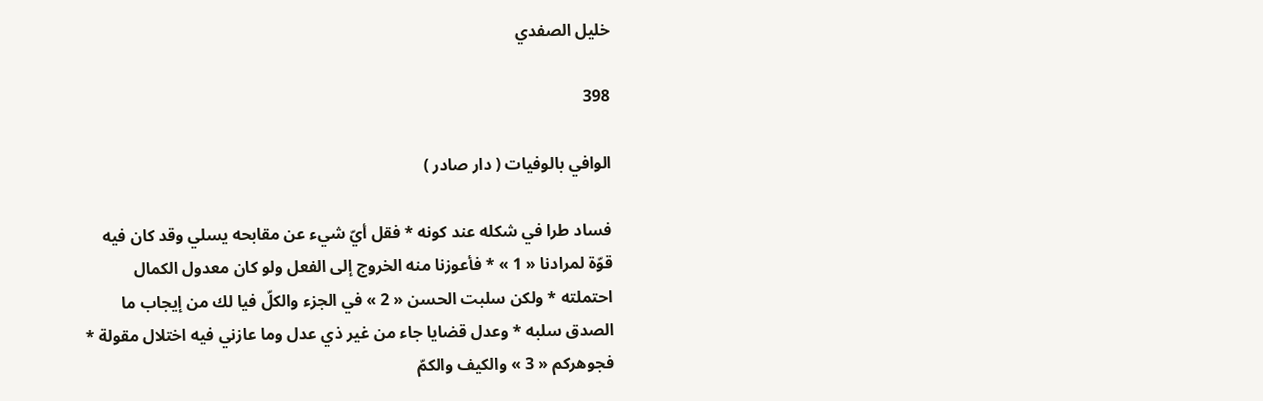خليل الصفدي

398

الوافي بالوفيات ( دار صادر )

فساد طرا في شكله عند كونه * فقل أيّ شيء عن مقابحه يسلي وقد كان فيه قوّة لمرادنا « 1 » * فأعوزنا منه الخروج إلى الفعل ولو كان معدول الكمال احتملته * ولكن سلبت الحسن « 2 » في الجزء والكلّ فيا لك من إيجاب ما الصدق سلبه * وعدل قضايا جاء من غير ذي عدل وما عازني فيه اختلال مقولة * فجوهركم « 3 » والكيف والكمّ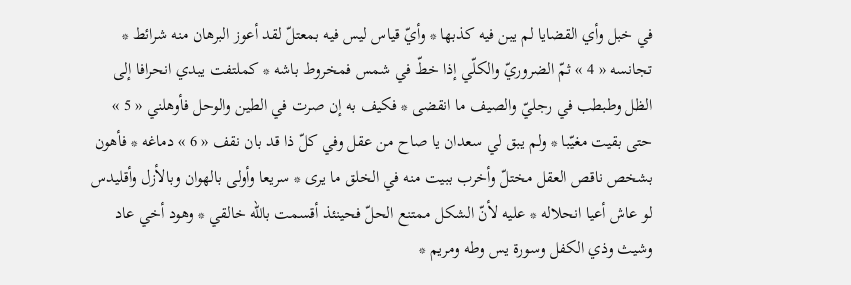في خبل وأي القضايا لم يبن فيه كذبها * وأيّ قياس ليس فيه بمعتلّ لقد أعوز البرهان منه شرائط * تجانسه « 4 » ثمّ الضروريّ والكلّي إذا خطّ في شمس فمخروط باشه * كملتفت يبدي انحرافا إلى الظل وطبطب في رجليّ والصيف ما انقضى * فكيف به إن صرت في الطين والوحل فأوهلني « 5 » حتى بقيت مغيّبا * ولم يبق لي سعدان يا صاح من عقل وفي كلّ ذا قد بان نقف « 6 » دماغه * فأهون بشخص ناقص العقل مختلّ وأخرب ببيت منه في الخلق ما يرى * سريعا وأولى بالهوان وبالأزل وأقليدس لو عاش أعيا انحلاله * عليه لأنّ الشكل ممتنع الحلّ فحينئذ أقسمت باللّه خالقي * وهود أخي عاد وشيث وذي الكفل وسورة يس وطه ومريم *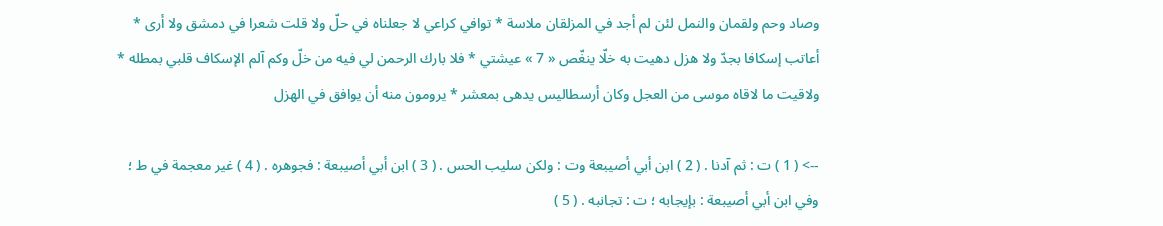وصاد وحم ولقمان والنمل لئن لم أجد في المزلقان ملاسة * توافي كراعي لا جعلناه في حلّ ولا قلت شعرا في دمشق ولا أرى * أعاتب إسكافا بجدّ ولا هزل دهيت به خلّا ينغّص « 7 » عيشتي * فلا بارك الرحمن لي فيه من خلّ وكم آلم الإسكاف قلبي بمطله * ولاقيت ما لاقاه موسى من العجل وكان أرسطاليس يدهى بمعشر * يرومون منه أن يوافق في الهزل

--> ( 1 ) ت : ثم آدنا . ( 2 ) ابن أبي أصيبعة وت : ولكن سليب الحس . ( 3 ) ابن أبي أصيبعة : فجوهره . ( 4 ) غير معجمة في ط ؛ وفي ابن أبي أصيبعة : بإيجابه ؛ ت : تجانبه . ( 5 )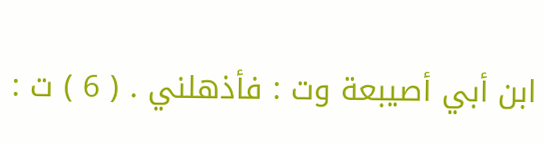ابن أبي أصيبعة وت : فأذهلني . ( 6 ) ت :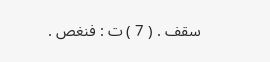سقف . ( 7 ) ت : فنغص .